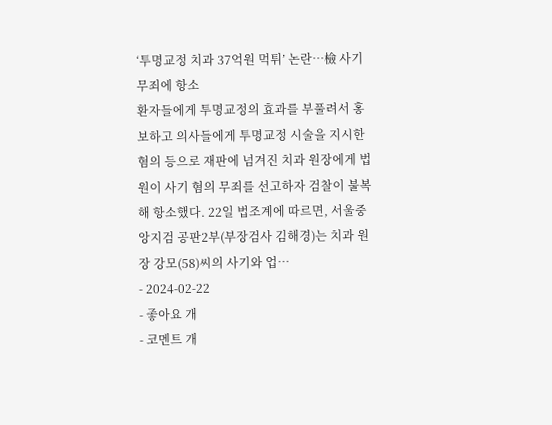‘투명교정 치과 37억원 먹튀’ 논란…檢 사기 무죄에 항소
환자들에게 투명교정의 효과를 부풀려서 홍보하고 의사들에게 투명교정 시술을 지시한 혐의 등으로 재판에 넘겨진 치과 원장에게 법원이 사기 혐의 무죄를 선고하자 검찰이 불복해 항소했다. 22일 법조계에 따르면, 서울중앙지검 공판2부(부장검사 김해경)는 치과 원장 강모(58)씨의 사기와 업…
- 2024-02-22
- 좋아요 개
- 코멘트 개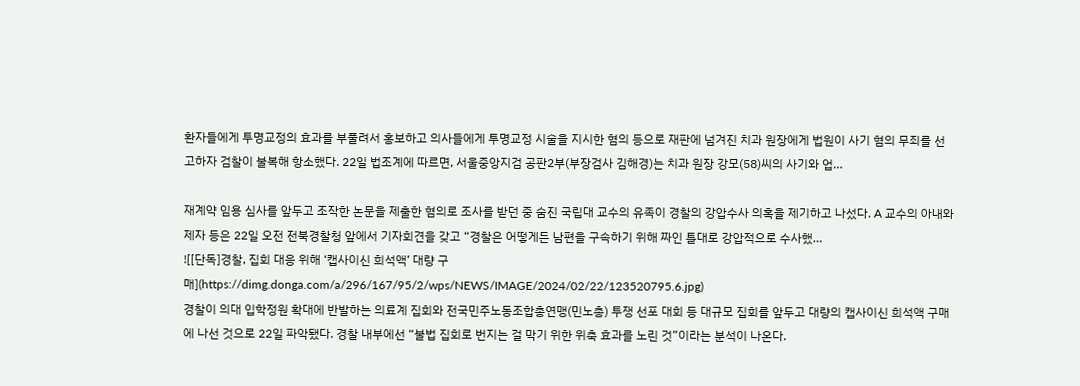환자들에게 투명교정의 효과를 부풀려서 홍보하고 의사들에게 투명교정 시술을 지시한 혐의 등으로 재판에 넘겨진 치과 원장에게 법원이 사기 혐의 무죄를 선고하자 검찰이 불복해 항소했다. 22일 법조계에 따르면, 서울중앙지검 공판2부(부장검사 김해경)는 치과 원장 강모(58)씨의 사기와 업…

재계약 임용 심사를 앞두고 조작한 논문을 제출한 혐의로 조사를 받던 중 숨진 국립대 교수의 유족이 경찰의 강압수사 의혹을 제기하고 나섰다. A 교수의 아내와 제자 등은 22일 오전 전북경찰청 앞에서 기자회견을 갖고 “경찰은 어떻게든 남편을 구속하기 위해 짜인 틀대로 강압적으로 수사했…
![[단독]경찰, 집회 대응 위해 ‘캡사이신 희석액’ 대량 구매](https://dimg.donga.com/a/296/167/95/2/wps/NEWS/IMAGE/2024/02/22/123520795.6.jpg)
경찰이 의대 입학정원 확대에 반발하는 의료계 집회와 전국민주노동조합총연맹(민노총) 투쟁 선포 대회 등 대규모 집회를 앞두고 대량의 캡사이신 희석액 구매에 나선 것으로 22일 파악됐다. 경찰 내부에선 “불법 집회로 번지는 걸 막기 위한 위축 효과를 노린 것”이라는 분석이 나온다.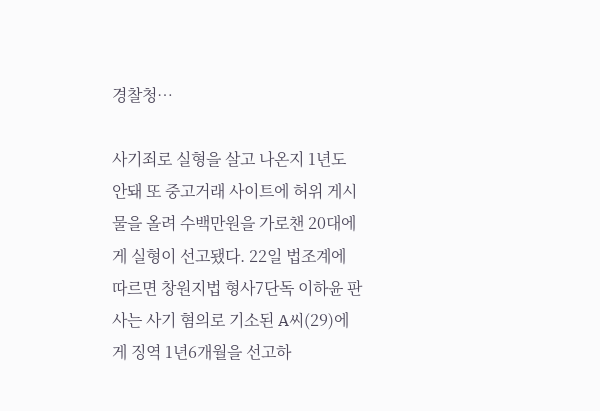경찰청…

사기죄로 실형을 살고 나온지 1년도 안돼 또 중고거래 사이트에 허위 게시물을 올려 수백만원을 가로챈 20대에게 실형이 선고됐다. 22일 법조계에 따르면 창원지법 형사7단독 이하윤 판사는 사기 혐의로 기소된 A씨(29)에게 징역 1년6개월을 선고하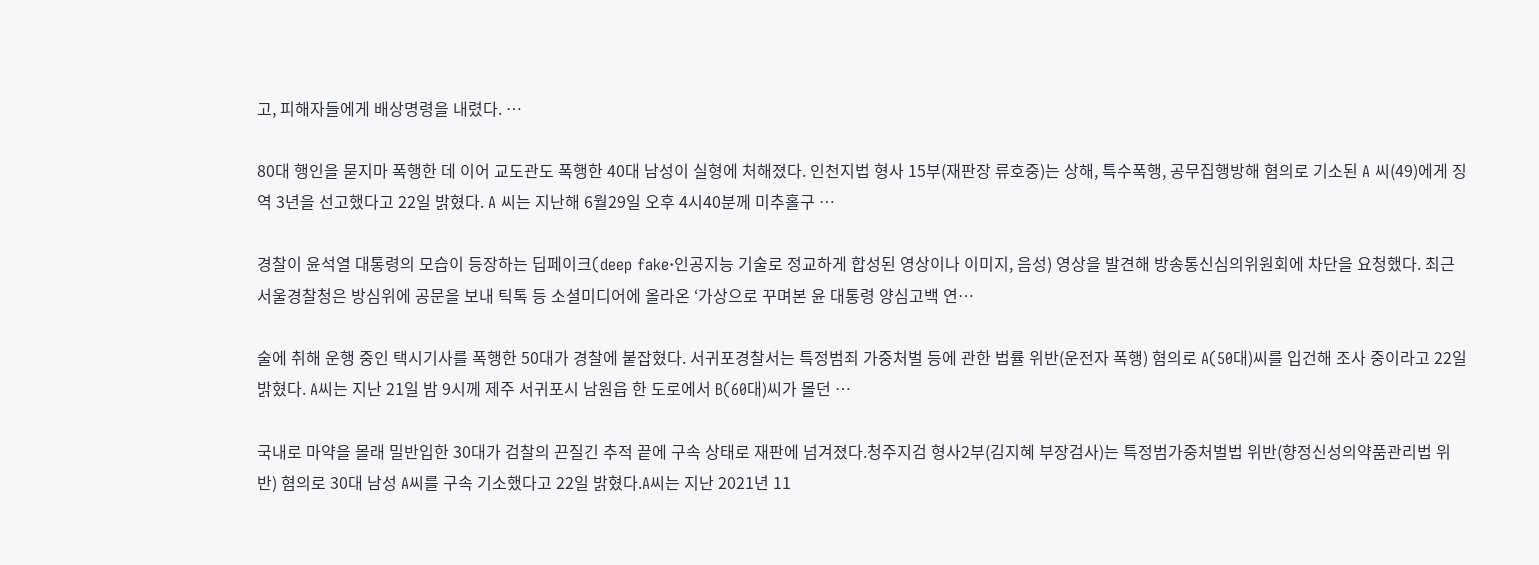고, 피해자들에게 배상명령을 내렸다. …

80대 행인을 묻지마 폭행한 데 이어 교도관도 폭행한 40대 남성이 실형에 처해졌다. 인천지법 형사 15부(재판장 류호중)는 상해, 특수폭행, 공무집행방해 혐의로 기소된 A 씨(49)에게 징역 3년을 선고했다고 22일 밝혔다. A 씨는 지난해 6월29일 오후 4시40분께 미추홀구 …

경찰이 윤석열 대통령의 모습이 등장하는 딥페이크(deep fake·인공지능 기술로 정교하게 합성된 영상이나 이미지, 음성) 영상을 발견해 방송통신심의위원회에 차단을 요청했다. 최근 서울경찰청은 방심위에 공문을 보내 틱톡 등 소셜미디어에 올라온 ‘가상으로 꾸며본 윤 대통령 양심고백 연…

술에 취해 운행 중인 택시기사를 폭행한 50대가 경찰에 붙잡혔다. 서귀포경찰서는 특정범죄 가중처벌 등에 관한 법률 위반(운전자 폭행) 혐의로 A(50대)씨를 입건해 조사 중이라고 22일 밝혔다. A씨는 지난 21일 밤 9시께 제주 서귀포시 남원읍 한 도로에서 B(60대)씨가 몰던 …

국내로 마약을 몰래 밀반입한 30대가 검찰의 끈질긴 추적 끝에 구속 상태로 재판에 넘겨졌다.청주지검 형사2부(김지혜 부장검사)는 특정범가중처벌법 위반(향정신성의약품관리법 위반) 혐의로 30대 남성 A씨를 구속 기소했다고 22일 밝혔다.A씨는 지난 2021년 11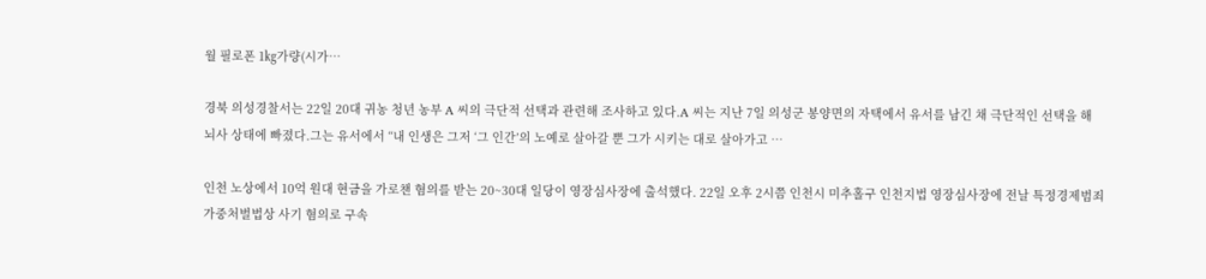월 필로폰 1㎏가량(시가…

경북 의성경찰서는 22일 20대 귀농 청년 농부 A 씨의 극단적 선택과 관련해 조사하고 있다.A 씨는 지난 7일 의성군 봉양면의 자택에서 유서를 남긴 채 극단적인 선택을 해 뇌사 상태에 빠졌다.그는 유서에서 “내 인생은 그저 ‘그 인간’의 노예로 살아갈 뿐 그가 시키는 대로 살아가고 …

인천 노상에서 10억 원대 현금을 가로챈 혐의를 받는 20~30대 일당이 영장심사장에 출석했다. 22일 오후 2시쯤 인천시 미추홀구 인천지법 영장심사장에 전날 특정경제범죄가중처벌법상 사기 혐의로 구속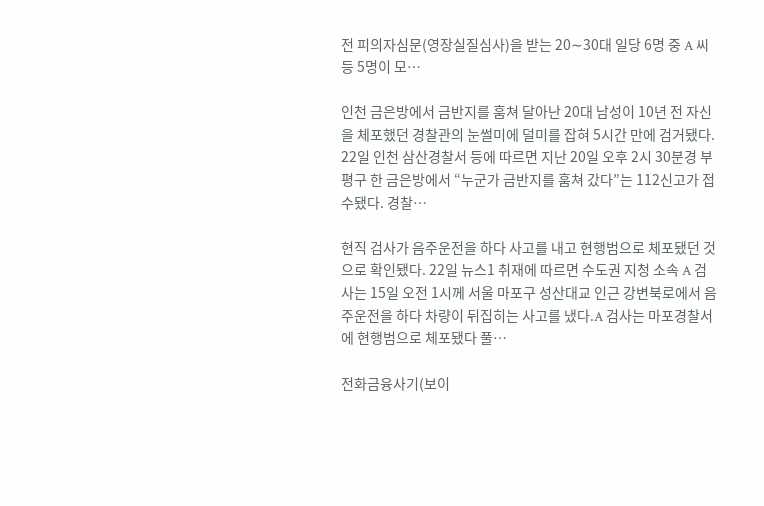전 피의자심문(영장실질심사)을 받는 20∼30대 일당 6명 중 A 씨 등 5명이 모…

인천 금은방에서 금반지를 훔쳐 달아난 20대 남성이 10년 전 자신을 체포했던 경찰관의 눈썰미에 덜미를 잡혀 5시간 만에 검거됐다. 22일 인천 삼산경찰서 등에 따르면 지난 20일 오후 2시 30분경 부평구 한 금은방에서 “누군가 금반지를 훔쳐 갔다”는 112신고가 접수됐다. 경찰…

현직 검사가 음주운전을 하다 사고를 내고 현행범으로 체포됐던 것으로 확인됐다. 22일 뉴스1 취재에 따르면 수도권 지청 소속 A 검사는 15일 오전 1시께 서울 마포구 성산대교 인근 강변북로에서 음주운전을 하다 차량이 뒤집히는 사고를 냈다.A 검사는 마포경찰서에 현행범으로 체포됐다 풀…

전화금융사기(보이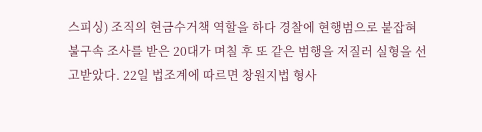스피싱) 조직의 현금수거책 역할을 하다 경찰에 현행범으로 붙잡혀 불구속 조사를 받은 20대가 며칠 후 또 같은 범행을 저질러 실형을 선고받았다. 22일 법조계에 따르면 창원지법 형사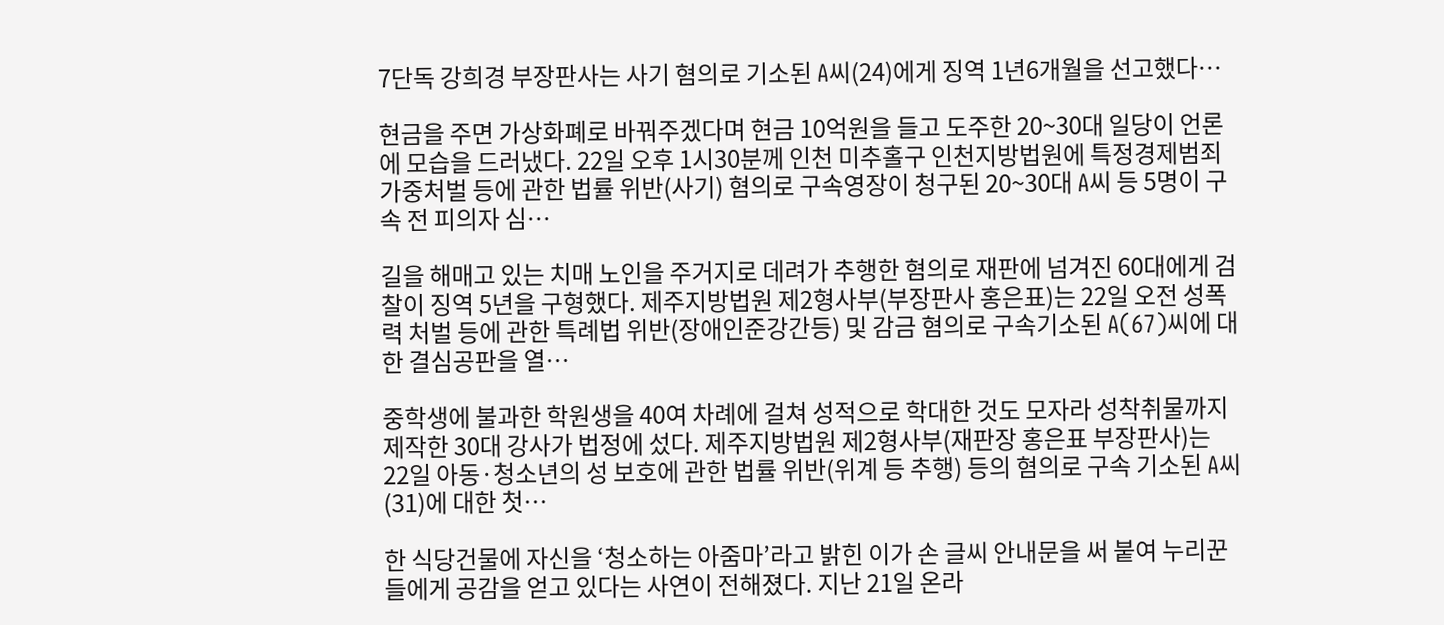7단독 강희경 부장판사는 사기 혐의로 기소된 A씨(24)에게 징역 1년6개월을 선고했다…

현금을 주면 가상화폐로 바꿔주겠다며 현금 10억원을 들고 도주한 20~30대 일당이 언론에 모습을 드러냈다. 22일 오후 1시30분께 인천 미추홀구 인천지방법원에 특정경제범죄 가중처벌 등에 관한 법률 위반(사기) 혐의로 구속영장이 청구된 20~30대 A씨 등 5명이 구속 전 피의자 심…

길을 해매고 있는 치매 노인을 주거지로 데려가 추행한 혐의로 재판에 넘겨진 60대에게 검찰이 징역 5년을 구형했다. 제주지방법원 제2형사부(부장판사 홍은표)는 22일 오전 성폭력 처벌 등에 관한 특례법 위반(장애인준강간등) 및 감금 혐의로 구속기소된 A(67)씨에 대한 결심공판을 열…

중학생에 불과한 학원생을 40여 차례에 걸쳐 성적으로 학대한 것도 모자라 성착취물까지 제작한 30대 강사가 법정에 섰다. 제주지방법원 제2형사부(재판장 홍은표 부장판사)는 22일 아동·청소년의 성 보호에 관한 법률 위반(위계 등 추행) 등의 혐의로 구속 기소된 A씨(31)에 대한 첫…

한 식당건물에 자신을 ‘청소하는 아줌마’라고 밝힌 이가 손 글씨 안내문을 써 붙여 누리꾼들에게 공감을 얻고 있다는 사연이 전해졌다. 지난 21일 온라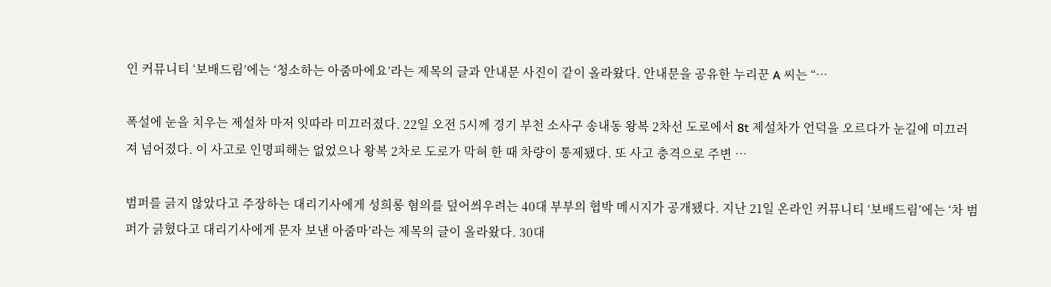인 커뮤니티 ‘보배드림’에는 ‘청소하는 아줌마에요’라는 제목의 글과 안내문 사진이 같이 올라왔다. 안내문을 공유한 누리꾼 A 씨는 “…

폭설에 눈을 치우는 제설차 마저 잇따라 미끄러졌다. 22일 오전 5시께 경기 부천 소사구 송내동 왕복 2차선 도로에서 8t 제설차가 언덕을 오르다가 눈길에 미끄러져 넘어졌다. 이 사고로 인명피해는 없었으나 왕복 2차로 도로가 막혀 한 때 차량이 통제됐다. 또 사고 충격으로 주변 …

범퍼를 긁지 않았다고 주장하는 대리기사에게 성희롱 혐의를 덮어씌우려는 40대 부부의 협박 메시지가 공개됐다. 지난 21일 온라인 커뮤니티 ‘보배드림’에는 ‘차 범퍼가 긁혔다고 대리기사에게 문자 보낸 아줌마’라는 제목의 글이 올라왔다. 30대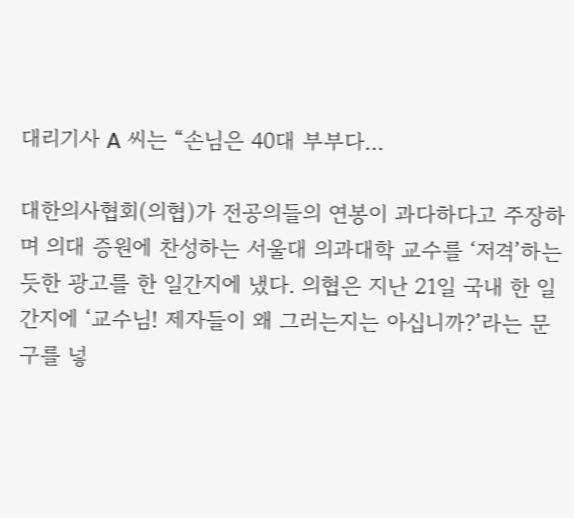대리기사 A 씨는 “손님은 40대 부부다…

대한의사협회(의협)가 전공의들의 연봉이 과다하다고 주장하며 의대 증원에 찬성하는 서울대 의과대학 교수를 ‘저격’하는 듯한 광고를 한 일간지에 냈다. 의협은 지난 21일 국내 한 일간지에 ‘교수님! 제자들이 왜 그러는지는 아십니까?’라는 문구를 넣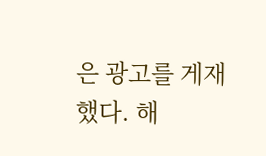은 광고를 게재했다. 해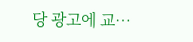당 광고에 교…